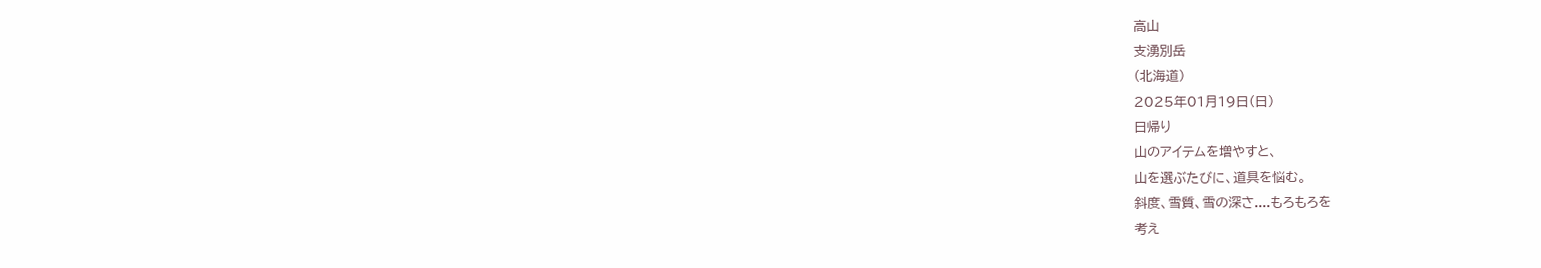高山
支湧別岳
(北海道)
2025年01月19日(日)
日帰り
山のアイテムを増やすと、
山を選ぶたびに、道具を悩む。
斜度、雪質、雪の深さ....もろもろを
考え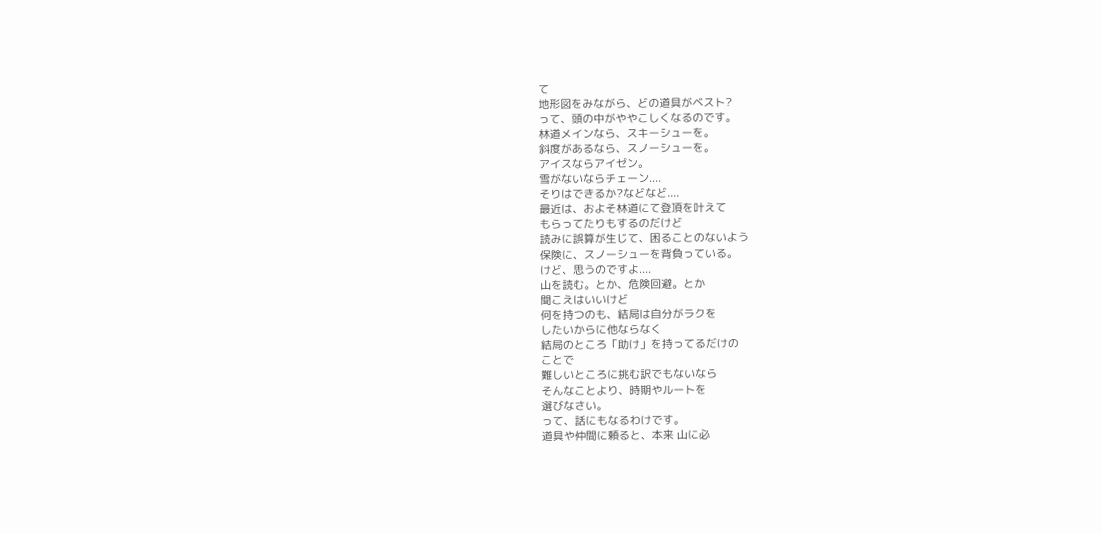て
地形図をみながら、どの道具がベスト?
って、頭の中がややこしくなるのです。
林道メインなら、スキーシューを。
斜度があるなら、スノーシューを。
アイスならアイゼン。
雪がないならチェーン....
そりはできるか?などなど....
最近は、およそ林道にて登頂を叶えて
もらってたりもするのだけど
読みに誤算が生じて、困ることのないよう
保険に、スノーシューを背負っている。
けど、思うのですよ....
山を読む。とか、危険回避。とか
聞こえはいいけど
何を持つのも、結局は自分がラクを
したいからに他ならなく
結局のところ「助け」を持ってるだけの
ことで
難しいところに挑む訳でもないなら
そんなことより、時期やルートを
選びなさい。
って、話にもなるわけです。
道具や仲間に頼ると、本来 山に必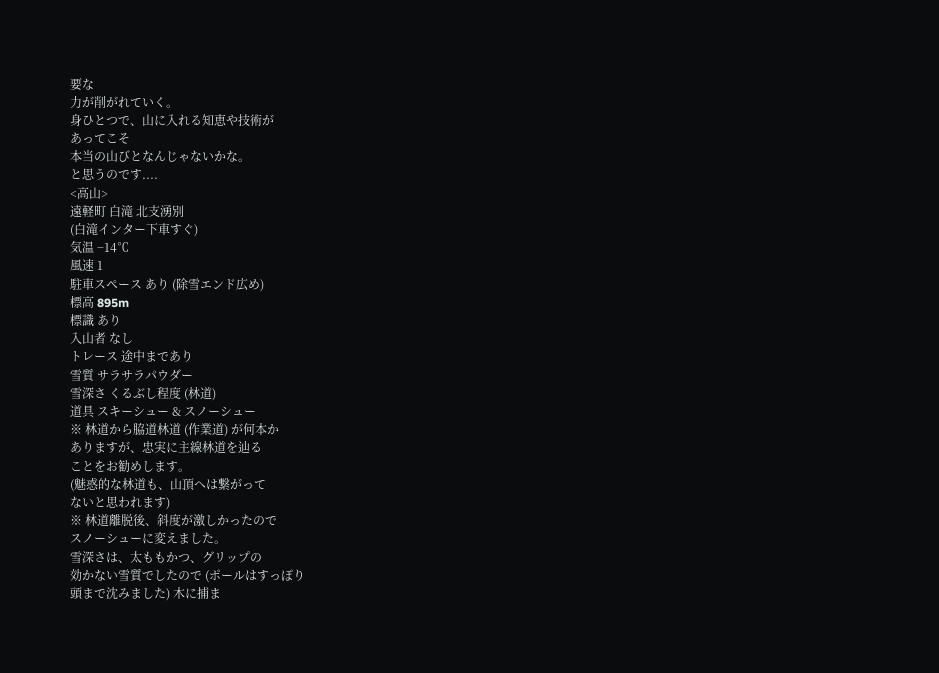要な
力が削がれていく。
身ひとつで、山に入れる知恵や技術が
あってこそ
本当の山びとなんじゃないかな。
と思うのです....
<高山>
遠軽町 白滝 北支湧別
(白滝インター下車すぐ)
気温 −14℃
風速 1
駐車スペース あり (除雪エンド広め)
標高 895m
標識 あり
入山者 なし
トレース 途中まであり
雪質 サラサラパウダー
雪深さ くるぶし程度 (林道)
道具 スキーシュー & スノーシュー
※ 林道から脇道林道 (作業道) が何本か
ありますが、忠実に主線林道を辿る
ことをお勧めします。
(魅惑的な林道も、山頂へは繋がって
ないと思われます)
※ 林道離脱後、斜度が激しかったので
スノーシューに変えました。
雪深さは、太ももかつ、グリップの
効かない雪質でしたので (ポールはすっぽり
頭まで沈みました) 木に捕ま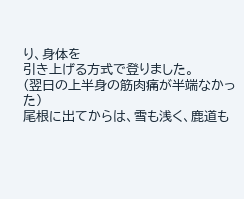り、身体を
引き上げる方式で登りました。
(翌日の上半身の筋肉痛が半端なかった)
尾根に出てからは、雪も浅く、鹿道も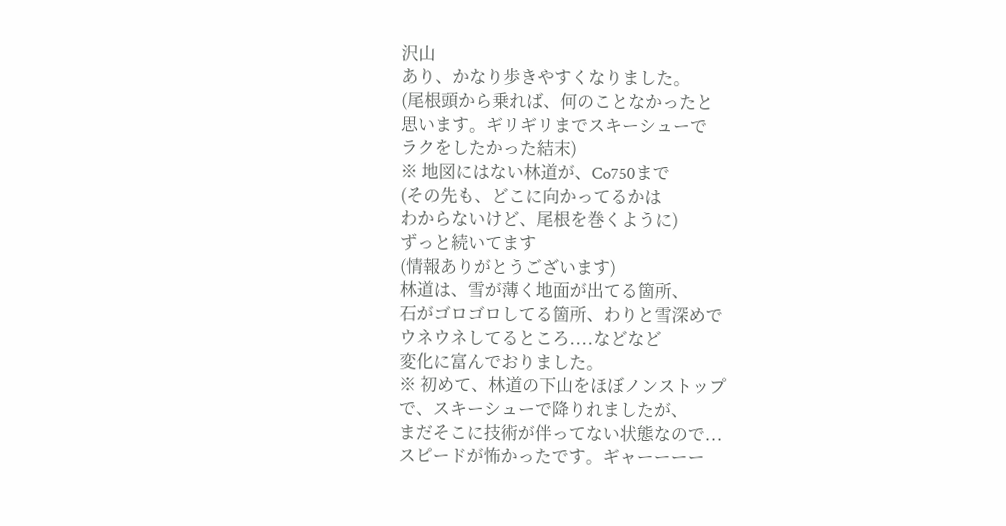沢山
あり、かなり歩きやすくなりました。
(尾根頭から乗れば、何のことなかったと
思います。ギリギリまでスキーシューで
ラクをしたかった結末)
※ 地図にはない林道が、Co750まで
(その先も、どこに向かってるかは
わからないけど、尾根を巻くように)
ずっと続いてます
(情報ありがとうございます)
林道は、雪が薄く地面が出てる箇所、
石がゴロゴロしてる箇所、わりと雪深めで
ウネウネしてるところ....などなど
変化に富んでおりました。
※ 初めて、林道の下山をほぼノンストップ
で、スキーシューで降りれましたが、
まだそこに技術が伴ってない状態なので...
スピードが怖かったです。ギャーーーー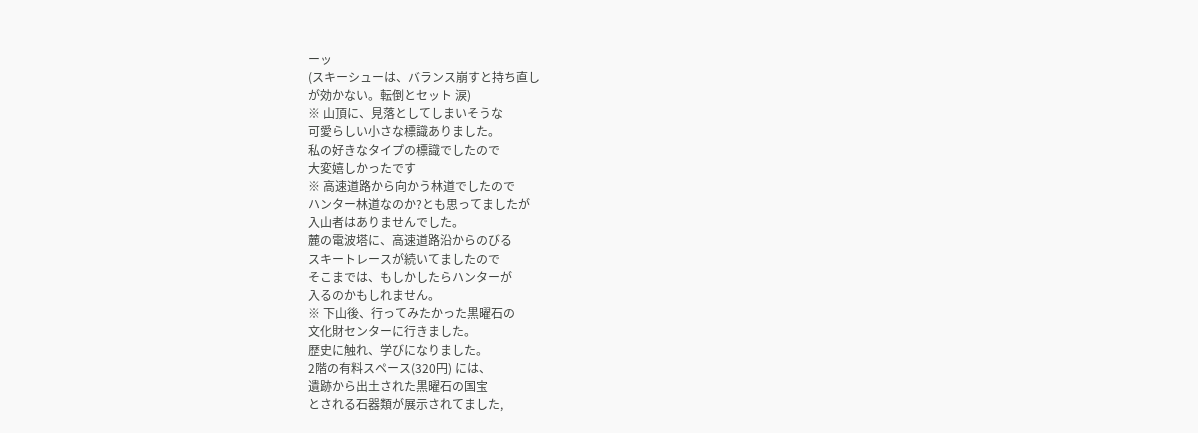ーッ
(スキーシューは、バランス崩すと持ち直し
が効かない。転倒とセット 涙)
※ 山頂に、見落としてしまいそうな
可愛らしい小さな標識ありました。
私の好きなタイプの標識でしたので
大変嬉しかったです
※ 高速道路から向かう林道でしたので
ハンター林道なのか?とも思ってましたが
入山者はありませんでした。
麓の電波塔に、高速道路沿からのびる
スキートレースが続いてましたので
そこまでは、もしかしたらハンターが
入るのかもしれません。
※ 下山後、行ってみたかった黒曜石の
文化財センターに行きました。
歴史に触れ、学びになりました。
2階の有料スペース(320円) には、
遺跡から出土された黒曜石の国宝
とされる石器類が展示されてました,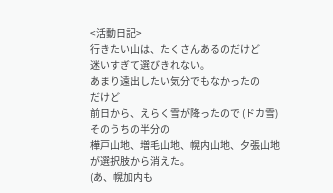<活動日記>
行きたい山は、たくさんあるのだけど
迷いすぎて選びきれない。
あまり遠出したい気分でもなかったの
だけど
前日から、えらく雪が降ったので (ドカ雪)
そのうちの半分の
樺戸山地、増毛山地、幌内山地、夕張山地
が選択肢から消えた。
(あ、幌加内も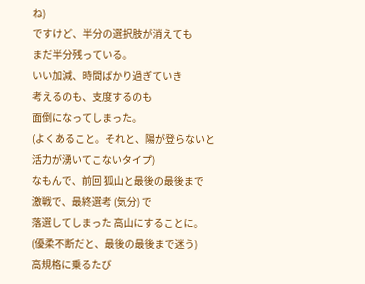ね)
ですけど、半分の選択肢が消えても
まだ半分残っている。
いい加減、時間ばかり過ぎていき
考えるのも、支度するのも
面倒になってしまった。
(よくあること。それと、陽が登らないと
活力が湧いてこないタイプ)
なもんで、前回 狐山と最後の最後まで
激戦で、最終選考 (気分) で
落選してしまった 高山にすることに。
(優柔不断だと、最後の最後まで迷う)
高規格に乗るたび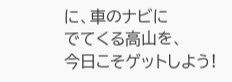に、車のナビに
でてくる高山を、
今日こそゲットしよう!